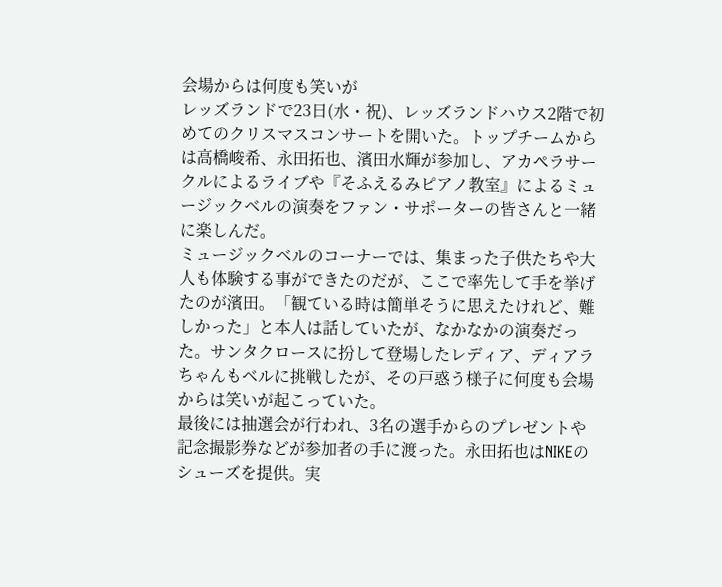会場からは何度も笑いが
レッズランドで23日(水・祝)、レッズランドハウス2階で初めてのクリスマスコンサートを開いた。トップチームからは高橋峻希、永田拓也、濱田水輝が参加し、アカペラサークルによるライブや『そふえるみピアノ教室』によるミュージックベルの演奏をファン・サポーターの皆さんと一緒に楽しんだ。
ミュージックベルのコーナーでは、集まった子供たちや大人も体験する事ができたのだが、ここで率先して手を挙げたのが濱田。「観ている時は簡単そうに思えたけれど、難しかった」と本人は話していたが、なかなかの演奏だった。サンタクロースに扮して登場したレディア、ディアラちゃんもベルに挑戦したが、その戸惑う様子に何度も会場からは笑いが起こっていた。
最後には抽選会が行われ、3名の選手からのプレゼントや記念撮影券などが参加者の手に渡った。永田拓也はNIKEのシューズを提供。実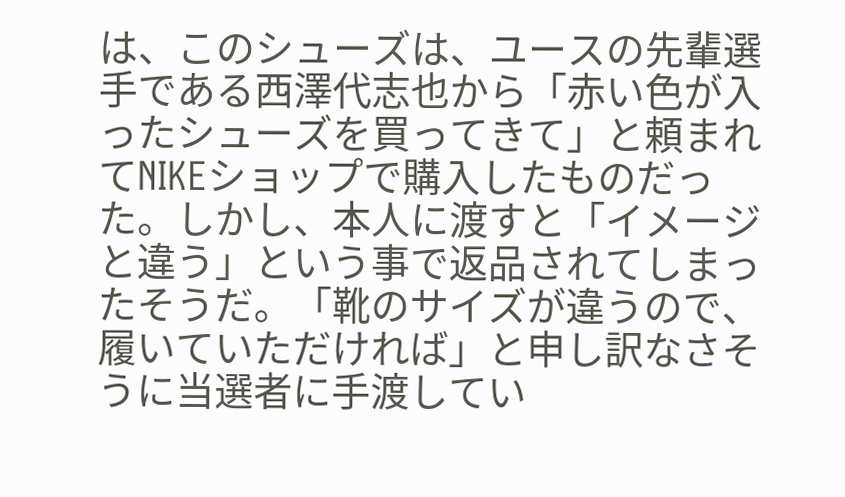は、このシューズは、ユースの先輩選手である西澤代志也から「赤い色が入ったシューズを買ってきて」と頼まれてNIKEショップで購入したものだった。しかし、本人に渡すと「イメージと違う」という事で返品されてしまったそうだ。「靴のサイズが違うので、履いていただければ」と申し訳なさそうに当選者に手渡してい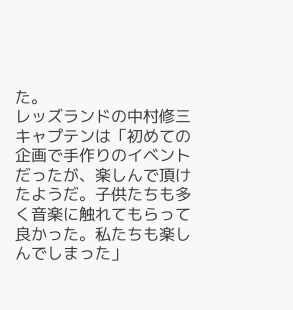た。
レッズランドの中村修三キャプテンは「初めての企画で手作りのイベントだったが、楽しんで頂けたようだ。子供たちも多く音楽に触れてもらって良かった。私たちも楽しんでしまった」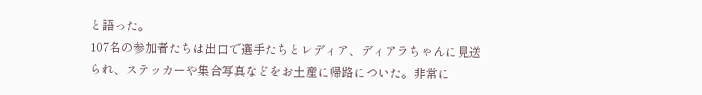と語った。
107名の参加者たちは出口で選手たちとレディア、ディアラちゃんに見送られ、ステッカーや集合写真などをお土産に帰路についた。非常に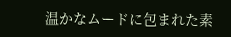温かなムードに包まれた素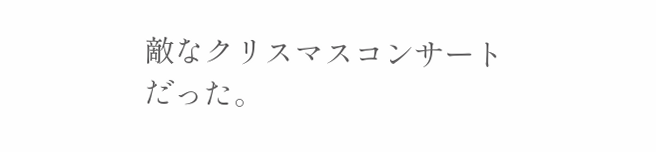敵なクリスマスコンサートだった。